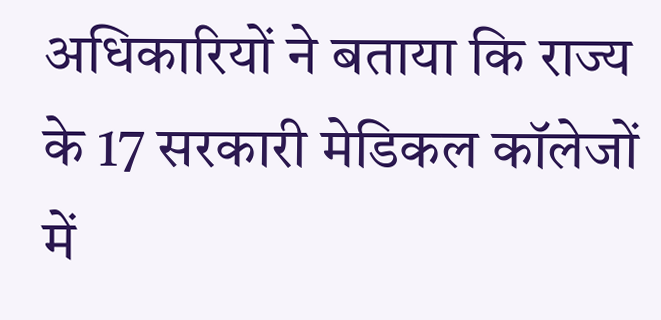अधिकारियों ने बताया कि राज्य के 17 सरकारी मेडिकल कॉलेजों में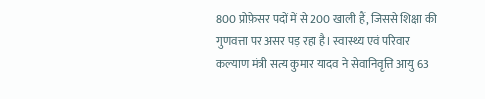800 प्रोफ़ेसर पदों में से 200 खाली हैं, जिससे शिक्षा की गुणवत्ता पर असर पड़ रहा है। स्वास्थ्य एवं परिवार कल्याण मंत्री सत्य कुमार यादव ने सेवानिवृत्ति आयु 63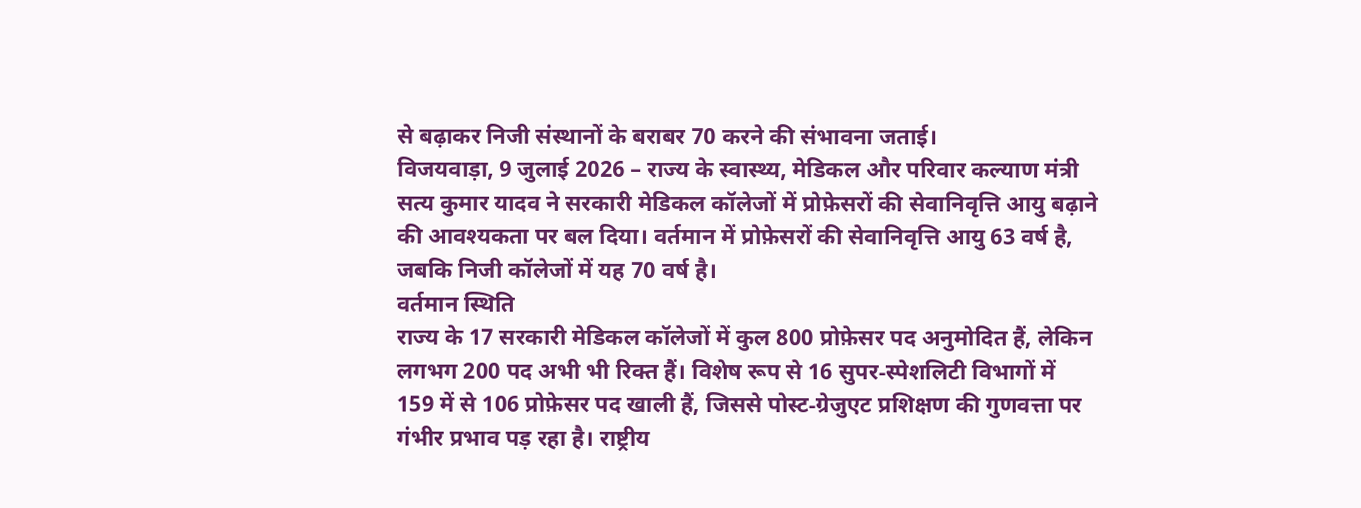से बढ़ाकर निजी संस्थानों के बराबर 70 करने की संभावना जताई।
विजयवाड़ा, 9 जुलाई 2026 – राज्य के स्वास्थ्य, मेडिकल और परिवार कल्याण मंत्री सत्य कुमार यादव ने सरकारी मेडिकल कॉलेजों में प्रोफ़ेसरों की सेवानिवृत्ति आयु बढ़ाने की आवश्यकता पर बल दिया। वर्तमान में प्रोफ़ेसरों की सेवानिवृत्ति आयु 63 वर्ष है, जबकि निजी कॉलेजों में यह 70 वर्ष है।
वर्तमान स्थिति
राज्य के 17 सरकारी मेडिकल कॉलेजों में कुल 800 प्रोफ़ेसर पद अनुमोदित हैं, लेकिन लगभग 200 पद अभी भी रिक्त हैं। विशेष रूप से 16 सुपर‑स्पेशलिटी विभागों में 159 में से 106 प्रोफ़ेसर पद खाली हैं, जिससे पोस्ट‑ग्रेजुएट प्रशिक्षण की गुणवत्ता पर गंभीर प्रभाव पड़ रहा है। राष्ट्रीय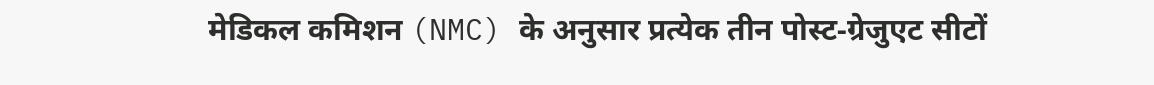मेडिकल कमिशन (NMC) के अनुसार प्रत्येक तीन पोस्ट‑ग्रेजुएट सीटों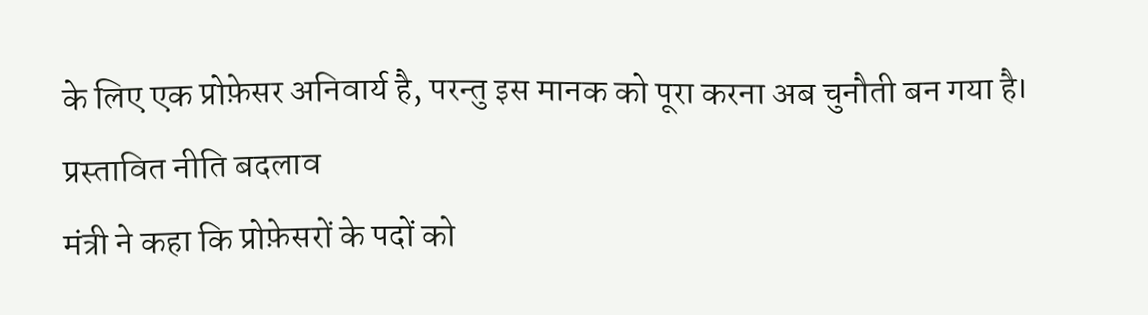के लिए एक प्रोफ़ेसर अनिवार्य है, परन्तु इस मानक को पूरा करना अब चुनौती बन गया है।
प्रस्तावित नीति बदलाव
मंत्री ने कहा कि प्रोफ़ेसरों के पदों को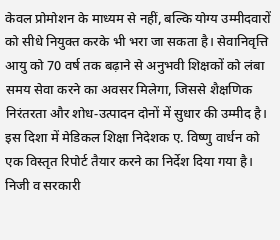केवल प्रोमोशन के माध्यम से नहीं, बल्कि योग्य उम्मीदवारों को सीधे नियुक्त करके भी भरा जा सकता है। सेवानिवृत्ति आयु को 70 वर्ष तक बढ़ाने से अनुभवी शिक्षकों को लंबा समय सेवा करने का अवसर मिलेगा, जिससे शैक्षणिक निरंतरता और शोध‑उत्पादन दोनों में सुधार की उम्मीद है। इस दिशा में मेडिकल शिक्षा निदेशक ए. विष्णु वार्धन को एक विस्तृत रिपोर्ट तैयार करने का निर्देश दिया गया है।
निजी व सरकारी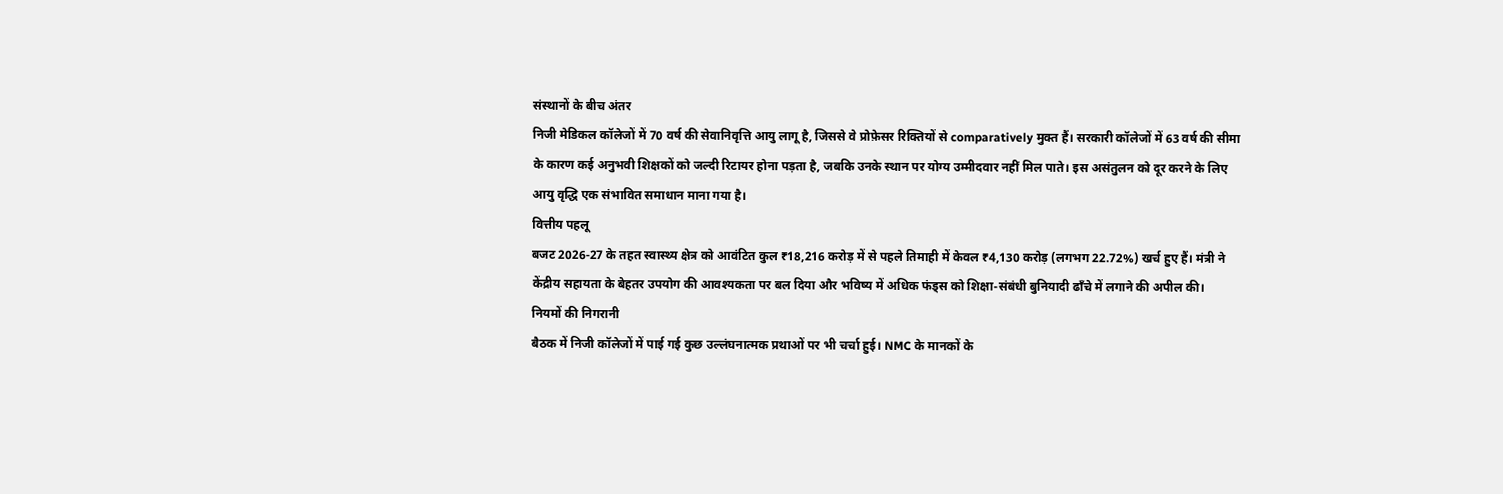संस्थानों के बीच अंतर
निजी मेडिकल कॉलेजों में 70 वर्ष की सेवानिवृत्ति आयु लागू है, जिससे वे प्रोफ़ेसर रिक्तियों से comparatively मुक्त हैं। सरकारी कॉलेजों में 63 वर्ष की सीमा के कारण कई अनुभवी शिक्षकों को जल्दी रिटायर होना पड़ता है, जबकि उनके स्थान पर योग्य उम्मीदवार नहीं मिल पाते। इस असंतुलन को दूर करने के लिए आयु वृद्धि एक संभावित समाधान माना गया है।
वित्तीय पहलू
बजट 2026‑27 के तहत स्वास्थ्य क्षेत्र को आवंटित कुल ₹18,216 करोड़ में से पहले तिमाही में केवल ₹4,130 करोड़ (लगभग 22.72%) खर्च हुए हैं। मंत्री ने केंद्रीय सहायता के बेहतर उपयोग की आवश्यकता पर बल दिया और भविष्य में अधिक फंड्स को शिक्षा‑संबंधी बुनियादी ढाँचे में लगाने की अपील की।
नियमों की निगरानी
बैठक में निजी कॉलेजों में पाई गई कुछ उल्लंघनात्मक प्रथाओं पर भी चर्चा हुई। NMC के मानकों के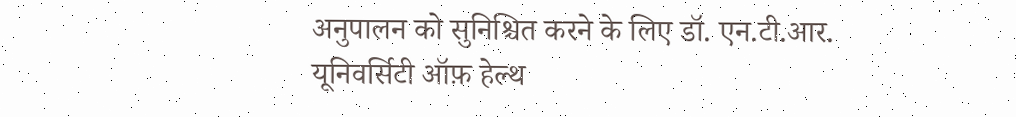अनुपालन को सुनिश्चित करने के लिए डॉ. एन.टी.आर. यूनिवर्सिटी ऑफ़ हेल्थ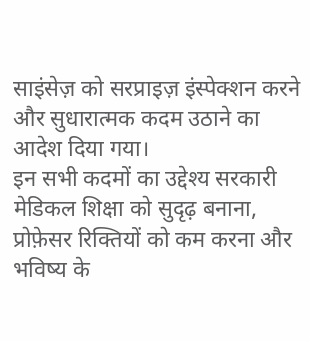साइंसेज़ को सरप्राइज़ इंस्पेक्शन करने और सुधारात्मक कदम उठाने का आदेश दिया गया।
इन सभी कदमों का उद्देश्य सरकारी मेडिकल शिक्षा को सुदृढ़ बनाना, प्रोफ़ेसर रिक्तियों को कम करना और भविष्य के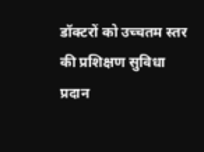डॉक्टरों को उच्चतम स्तर की प्रशिक्षण सुविधा प्रदान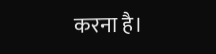करना है।